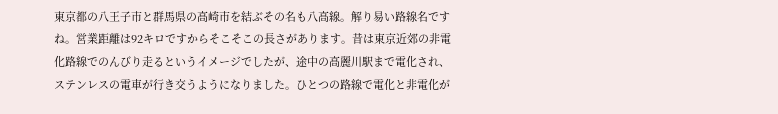東京都の八王子市と群馬県の高崎市を結ぶその名も八高線。解り易い路線名ですね。営業距離は92キロですからそこそこの長さがあります。昔は東京近郊の非電化路線でのんびり走るというイメージでしたが、途中の高麗川駅まで電化され、ステンレスの電車が行き交うようになりました。ひとつの路線で電化と非電化が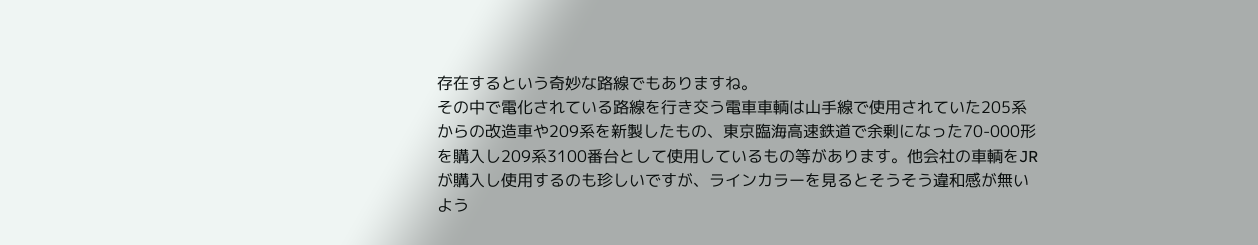存在するという奇妙な路線でもありますね。
その中で電化されている路線を行き交う電車車輌は山手線で使用されていた205系からの改造車や209系を新製したもの、東京臨海高速鉄道で余剰になった70-000形を購入し209系3100番台として使用しているもの等があります。他会社の車輌をJRが購入し使用するのも珍しいですが、ラインカラーを見るとそうそう違和感が無いよう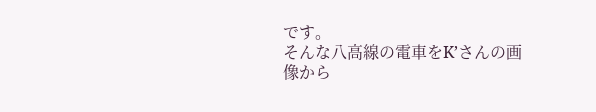です。
そんな八高線の電車をK’さんの画像から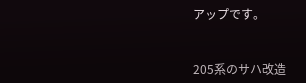アップです。


205系のサハ改造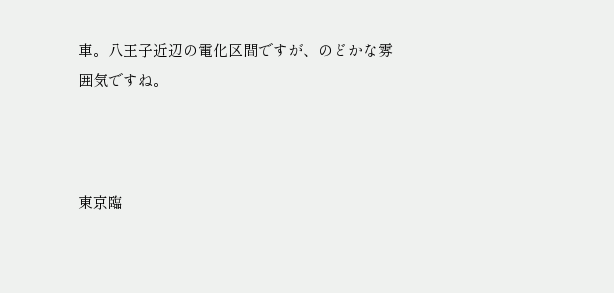車。八王子近辺の電化区間ですが、のどかな雰囲気ですね。



東京臨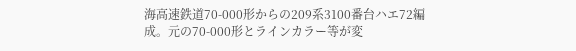海高速鉄道70-000形からの209系3100番台ハエ72編成。元の70-000形とラインカラー等が変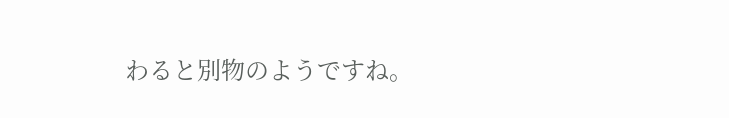わると別物のようですね。